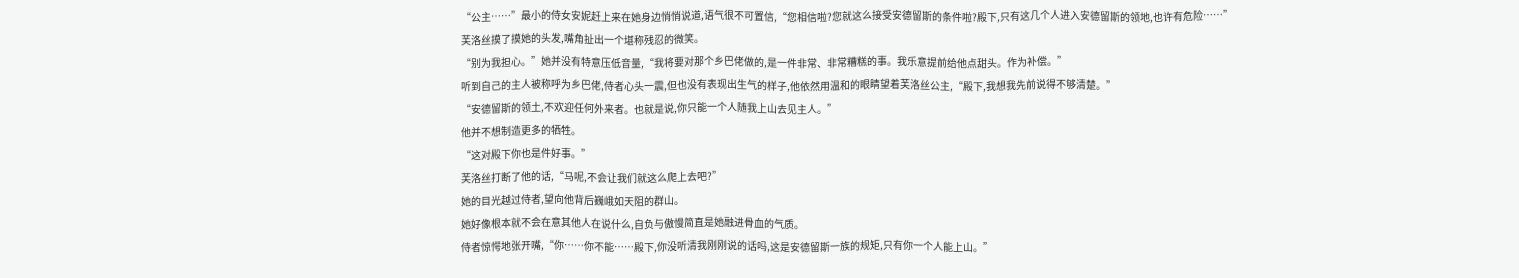“公主……”最小的侍女安妮赶上来在她身边悄悄说道,语气很不可置信,“您相信啦?您就这么接受安德留斯的条件啦?殿下,只有这几个人进入安德留斯的领地,也许有危险……”
芙洛丝摸了摸她的头发,嘴角扯出一个堪称残忍的微笑。
“别为我担心。”她并没有特意压低音量,“我将要对那个乡巴佬做的,是一件非常、非常糟糕的事。我乐意提前给他点甜头。作为补偿。”
听到自己的主人被称呼为乡巴佬,侍者心头一震,但也没有表现出生气的样子,他依然用温和的眼睛望着芙洛丝公主,“殿下,我想我先前说得不够清楚。”
“安德留斯的领土,不欢迎任何外来者。也就是说,你只能一个人随我上山去见主人。”
他并不想制造更多的牺牲。
“这对殿下你也是件好事。”
芙洛丝打断了他的话,“马呢,不会让我们就这么爬上去吧?”
她的目光越过侍者,望向他背后巍峨如天阻的群山。
她好像根本就不会在意其他人在说什么,自负与傲慢简直是她融进骨血的气质。
侍者惊愕地张开嘴,“你……你不能……殿下,你没听清我刚刚说的话吗,这是安德留斯一族的规矩,只有你一个人能上山。”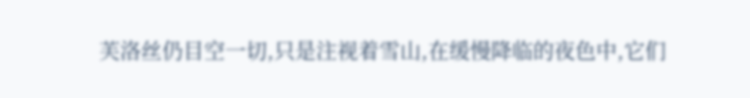芙洛丝仍目空一切,只是注视着雪山,在缓慢降临的夜色中,它们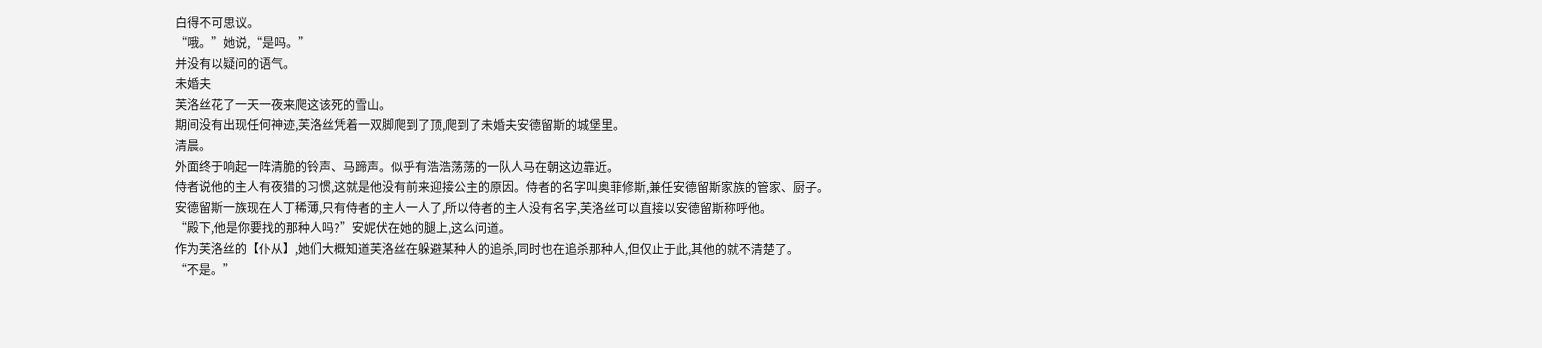白得不可思议。
“哦。”她说,“是吗。”
并没有以疑问的语气。
未婚夫
芙洛丝花了一天一夜来爬这该死的雪山。
期间没有出现任何神迹,芙洛丝凭着一双脚爬到了顶,爬到了未婚夫安德留斯的城堡里。
清晨。
外面终于响起一阵清脆的铃声、马蹄声。似乎有浩浩荡荡的一队人马在朝这边靠近。
侍者说他的主人有夜猎的习惯,这就是他没有前来迎接公主的原因。侍者的名字叫奥菲修斯,兼任安德留斯家族的管家、厨子。
安德留斯一族现在人丁稀薄,只有侍者的主人一人了,所以侍者的主人没有名字,芙洛丝可以直接以安德留斯称呼他。
“殿下,他是你要找的那种人吗?”安妮伏在她的腿上,这么问道。
作为芙洛丝的【仆从】,她们大概知道芙洛丝在躲避某种人的追杀,同时也在追杀那种人,但仅止于此,其他的就不清楚了。
“不是。”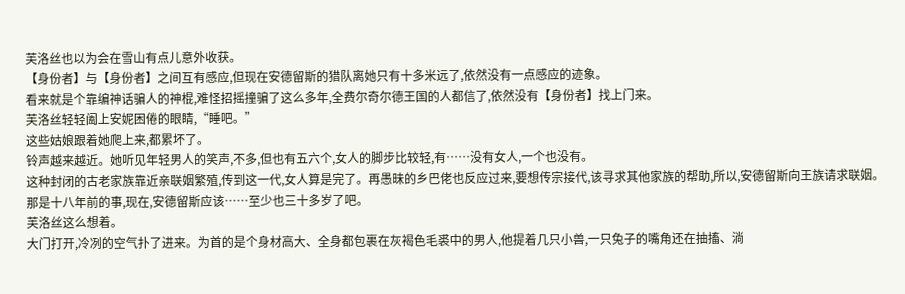芙洛丝也以为会在雪山有点儿意外收获。
【身份者】与【身份者】之间互有感应,但现在安德留斯的猎队离她只有十多米远了,依然没有一点感应的迹象。
看来就是个靠编神话骗人的神棍,难怪招摇撞骗了这么多年,全费尔奇尔德王国的人都信了,依然没有【身份者】找上门来。
芙洛丝轻轻阖上安妮困倦的眼睛,“睡吧。”
这些姑娘跟着她爬上来,都累坏了。
铃声越来越近。她听见年轻男人的笑声,不多,但也有五六个,女人的脚步比较轻,有……没有女人,一个也没有。
这种封闭的古老家族靠近亲联姻繁殖,传到这一代,女人算是完了。再愚昧的乡巴佬也反应过来,要想传宗接代,该寻求其他家族的帮助,所以,安德留斯向王族请求联姻。
那是十八年前的事,现在,安德留斯应该……至少也三十多岁了吧。
芙洛丝这么想着。
大门打开,冷冽的空气扑了进来。为首的是个身材高大、全身都包裹在灰褐色毛裘中的男人,他提着几只小兽,一只兔子的嘴角还在抽搐、淌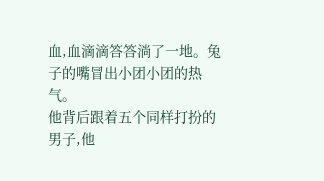血,血滴滴答答淌了一地。兔子的嘴冒出小团小团的热气。
他背后跟着五个同样打扮的男子,他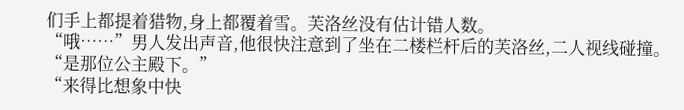们手上都提着猎物,身上都覆着雪。芙洛丝没有估计错人数。
“哦……”男人发出声音,他很快注意到了坐在二楼栏杆后的芙洛丝,二人视线碰撞。
“是那位公主殿下。”
“来得比想象中快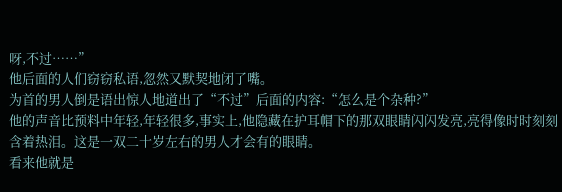呀,不过……”
他后面的人们窃窃私语,忽然又默契地闭了嘴。
为首的男人倒是语出惊人地道出了“不过”后面的内容:“怎么是个杂种?”
他的声音比预料中年轻,年轻很多,事实上,他隐藏在护耳帽下的那双眼睛闪闪发亮,亮得像时时刻刻含着热泪。这是一双二十岁左右的男人才会有的眼睛。
看来他就是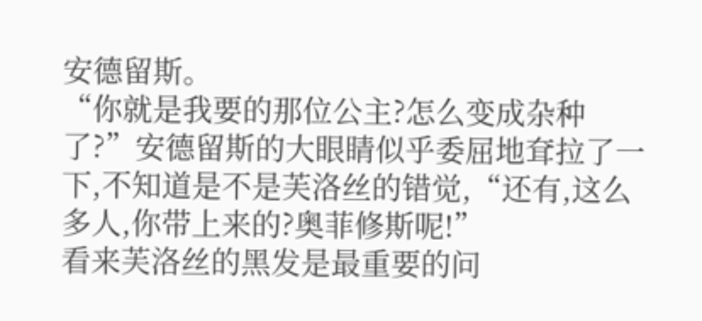安德留斯。
“你就是我要的那位公主?怎么变成杂种了?”安德留斯的大眼睛似乎委屈地耷拉了一下,不知道是不是芙洛丝的错觉,“还有,这么多人,你带上来的?奥菲修斯呢!”
看来芙洛丝的黑发是最重要的问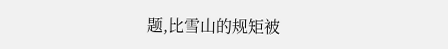题,比雪山的规矩被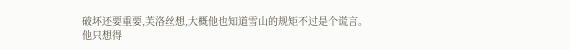破坏还要重要,芙洛丝想,大概他也知道雪山的规矩不过是个谎言。
他只想得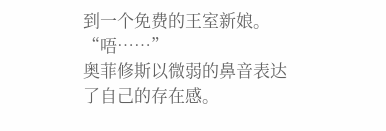到一个免费的王室新娘。
“唔……”
奥菲修斯以微弱的鼻音表达了自己的存在感。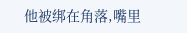他被绑在角落,嘴里